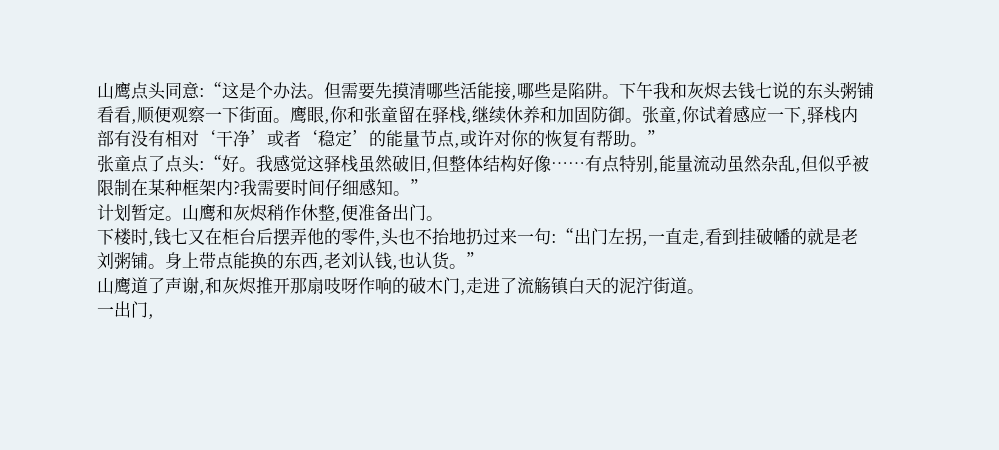山鹰点头同意:“这是个办法。但需要先摸清哪些活能接,哪些是陷阱。下午我和灰烬去钱七说的东头粥铺看看,顺便观察一下街面。鹰眼,你和张童留在驿栈,继续休养和加固防御。张童,你试着感应一下,驿栈内部有没有相对‘干净’或者‘稳定’的能量节点,或许对你的恢复有帮助。”
张童点了点头:“好。我感觉这驿栈虽然破旧,但整体结构好像……有点特别,能量流动虽然杂乱,但似乎被限制在某种框架内?我需要时间仔细感知。”
计划暂定。山鹰和灰烬稍作休整,便准备出门。
下楼时,钱七又在柜台后摆弄他的零件,头也不抬地扔过来一句:“出门左拐,一直走,看到挂破幡的就是老刘粥铺。身上带点能换的东西,老刘认钱,也认货。”
山鹰道了声谢,和灰烬推开那扇吱呀作响的破木门,走进了流觞镇白天的泥泞街道。
一出门,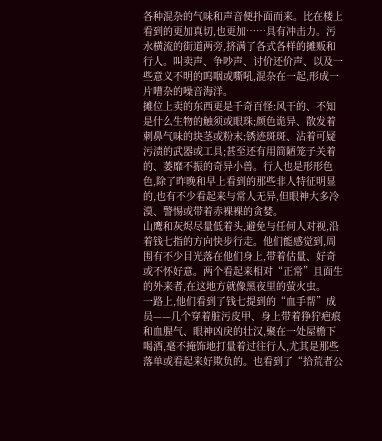各种混杂的气味和声音便扑面而来。比在楼上看到的更加真切,也更加……具有冲击力。污水横流的街道两旁,挤满了各式各样的摊贩和行人。叫卖声、争吵声、讨价还价声、以及一些意义不明的呜咽或嘶吼,混杂在一起,形成一片嘈杂的噪音海洋。
摊位上卖的东西更是千奇百怪:风干的、不知是什么生物的触须或眼珠;颜色诡异、散发着刺鼻气味的块茎或粉末;锈迹斑斑、沾着可疑污渍的武器或工具;甚至还有用简陋笼子关着的、萎靡不振的奇异小兽。行人也是形形色色,除了昨晚和早上看到的那些非人特征明显的,也有不少看起来与常人无异,但眼神大多冷漠、警惕或带着赤裸裸的贪婪。
山鹰和灰烬尽量低着头,避免与任何人对视,沿着钱七指的方向快步行走。他们能感觉到,周围有不少目光落在他们身上,带着估量、好奇或不怀好意。两个看起来相对“正常”且面生的外来者,在这地方就像黑夜里的萤火虫。
一路上,他们看到了钱七提到的“血手帮”成员——几个穿着脏污皮甲、身上带着狰狞疤痕和血腥气、眼神凶戾的壮汉,聚在一处屋檐下喝酒,毫不掩饰地打量着过往行人,尤其是那些落单或看起来好欺负的。也看到了“拾荒者公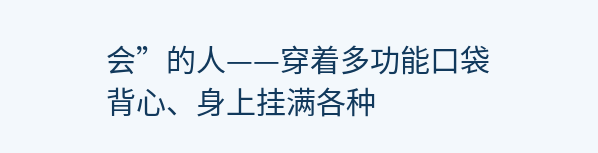会”的人——穿着多功能口袋背心、身上挂满各种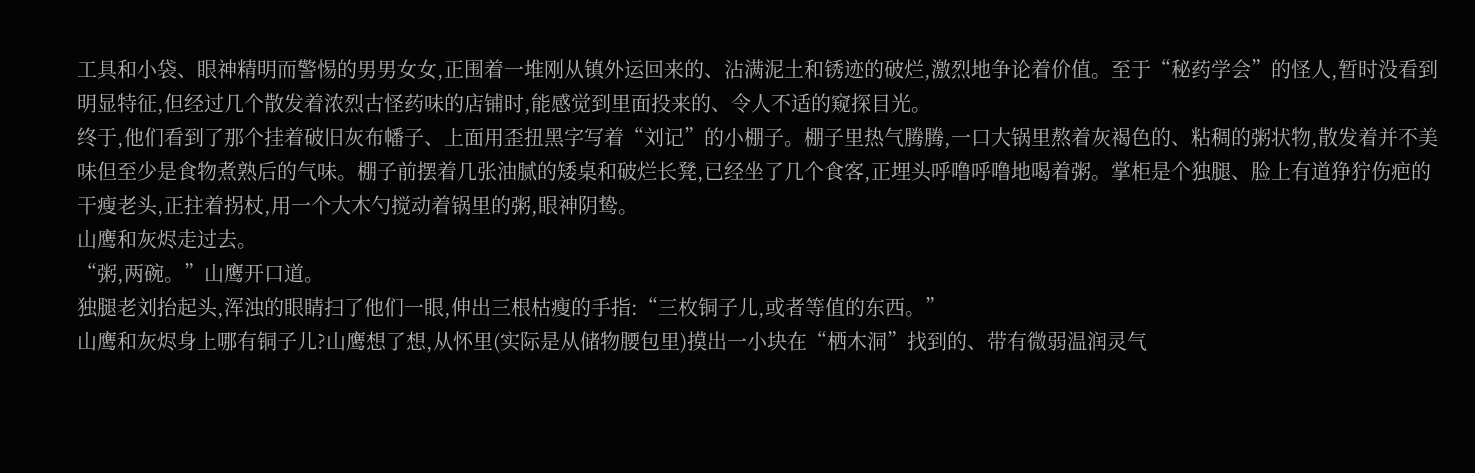工具和小袋、眼神精明而警惕的男男女女,正围着一堆刚从镇外运回来的、沾满泥土和锈迹的破烂,激烈地争论着价值。至于“秘药学会”的怪人,暂时没看到明显特征,但经过几个散发着浓烈古怪药味的店铺时,能感觉到里面投来的、令人不适的窥探目光。
终于,他们看到了那个挂着破旧灰布幡子、上面用歪扭黑字写着“刘记”的小棚子。棚子里热气腾腾,一口大锅里熬着灰褐色的、粘稠的粥状物,散发着并不美味但至少是食物煮熟后的气味。棚子前摆着几张油腻的矮桌和破烂长凳,已经坐了几个食客,正埋头呼噜呼噜地喝着粥。掌柜是个独腿、脸上有道狰狞伤疤的干瘦老头,正拄着拐杖,用一个大木勺搅动着锅里的粥,眼神阴鸷。
山鹰和灰烬走过去。
“粥,两碗。”山鹰开口道。
独腿老刘抬起头,浑浊的眼睛扫了他们一眼,伸出三根枯瘦的手指:“三枚铜子儿,或者等值的东西。”
山鹰和灰烬身上哪有铜子儿?山鹰想了想,从怀里(实际是从储物腰包里)摸出一小块在“栖木洞”找到的、带有微弱温润灵气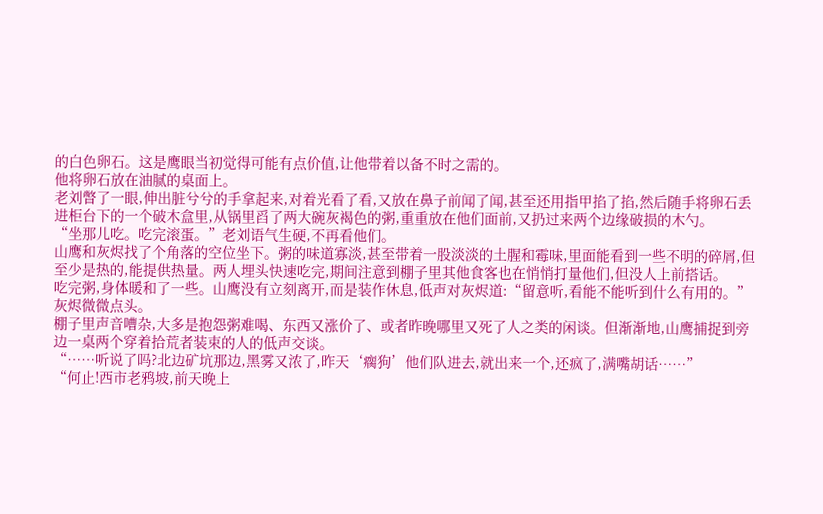的白色卵石。这是鹰眼当初觉得可能有点价值,让他带着以备不时之需的。
他将卵石放在油腻的桌面上。
老刘瞥了一眼,伸出脏兮兮的手拿起来,对着光看了看,又放在鼻子前闻了闻,甚至还用指甲掐了掐,然后随手将卵石丢进柜台下的一个破木盒里,从锅里舀了两大碗灰褐色的粥,重重放在他们面前,又扔过来两个边缘破损的木勺。
“坐那儿吃。吃完滚蛋。”老刘语气生硬,不再看他们。
山鹰和灰烬找了个角落的空位坐下。粥的味道寡淡,甚至带着一股淡淡的土腥和霉味,里面能看到一些不明的碎屑,但至少是热的,能提供热量。两人埋头快速吃完,期间注意到棚子里其他食客也在悄悄打量他们,但没人上前搭话。
吃完粥,身体暖和了一些。山鹰没有立刻离开,而是装作休息,低声对灰烬道:“留意听,看能不能听到什么有用的。”
灰烬微微点头。
棚子里声音嘈杂,大多是抱怨粥难喝、东西又涨价了、或者昨晚哪里又死了人之类的闲谈。但渐渐地,山鹰捕捉到旁边一桌两个穿着拾荒者装束的人的低声交谈。
“……听说了吗?北边矿坑那边,黑雾又浓了,昨天‘瘸狗’他们队进去,就出来一个,还疯了,满嘴胡话……”
“何止!西市老鸦坡,前天晚上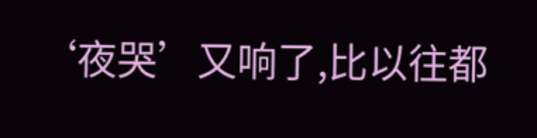‘夜哭’又响了,比以往都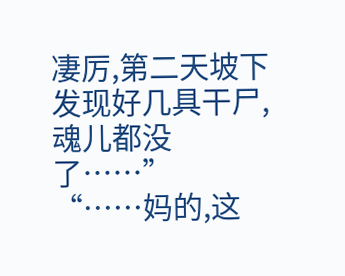凄厉,第二天坡下发现好几具干尸,魂儿都没了……”
“……妈的,这